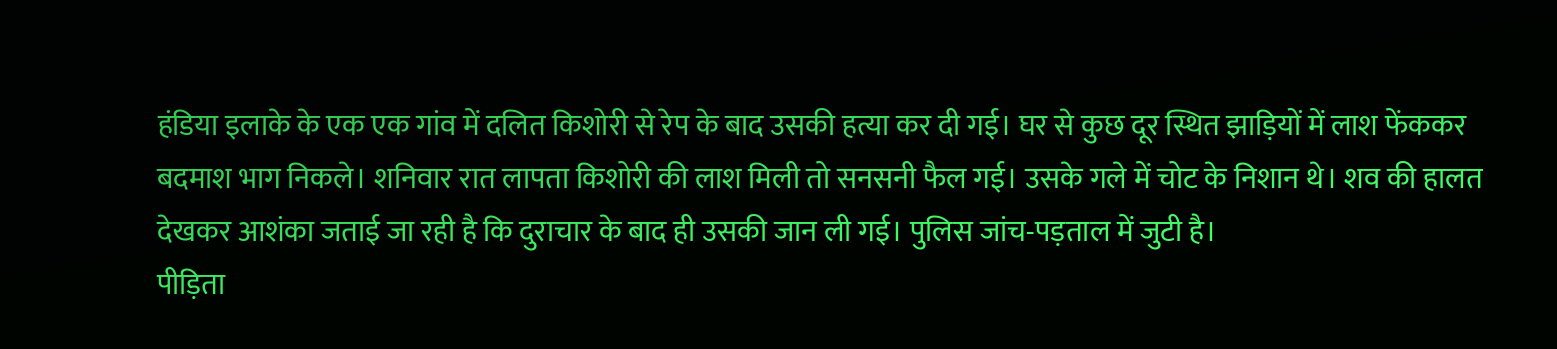हंडिया इलाके के एक एक गांव में दलित किशोरी से रेप के बाद उसकी हत्या कर दी गई। घर से कुछ दूर स्थित झाड़ियों में लाश फेंककर बदमाश भाग निकले। शनिवार रात लापता किशोरी की लाश मिली तो सनसनी फैल गई। उसके गले में चोट के निशान थे। शव की हालत देखकर आशंका जताई जा रही है कि दुराचार के बाद ही उसकी जान ली गई। पुलिस जांच-पड़ताल में जुटी है।
पीड़िता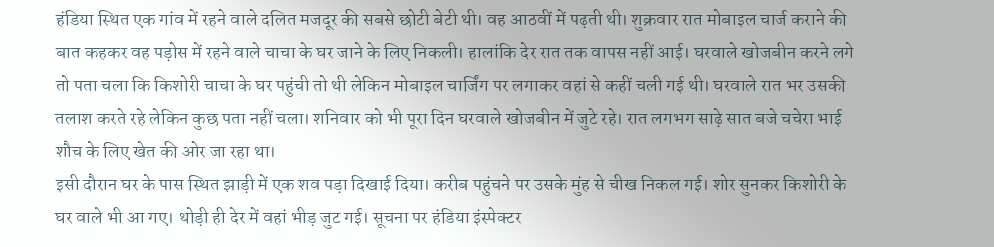हंडिया स्थित एक गांव में रहने वाले दलित मजदूर की सबसे छोटी बेटी थी। वह आठवीं में पढ़ती थी। शुक्रवार रात मोबाइल चार्ज कराने की बात कहकर वह पड़ोस में रहने वाले चाचा के घर जाने के लिए निकली। हालांकि देर रात तक वापस नहीं आई। घरवाले खोजबीन करने लगे तो पता चला कि किशोरी चाचा के घर पहुंची तो थी लेकिन मोबाइल चार्जिंग पर लगाकर वहां से कहीं चली गई थी। घरवाले रात भर उसकी तलाश करते रहे लेकिन कुछ पता नहीं चला। शनिवार को भी पूरा दिन घरवाले खोजबीन में जुटे रहे। रात लगभग साढ़े सात बजे चचेरा भाई शौच के लिए खेत की ओर जा रहा था।
इसी दौरान घर के पास स्थित झाड़ी में एक शव पड़ा दिखाई दिया। करीब पहुंचने पर उसके मुंह से चीख निकल गई। शोर सुनकर किशोरी के घर वाले भी आ गए। थोड़ी ही देर में वहां भीड़ जुट गई। सूचना पर हंडिया इंस्पेक्टर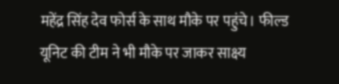महेंद्र सिंह देव फोर्स के साथ मौके पर पहुंचे। फील्ड यूनिट की टीम ने भी मौके पर जाकर साक्ष्य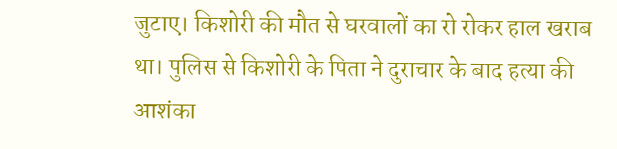जुटाए। किशोरी की मौत से घरवालों का रो रोकर हाल खराब था। पुलिस से किशोरी के पिता ने दुराचार के बाद हत्या की आशंका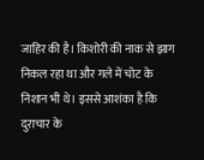जाहिर की है। किशोरी की नाक से झाग निकल रहा था और गले में चोट के निशान भी थे। इससे आशंका है कि दुराचार के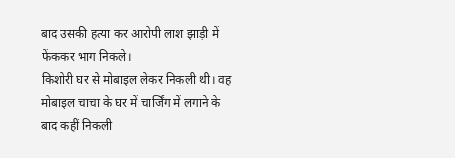बाद उसकी हत्या कर आरोपी लाश झाड़ी में फेंककर भाग निकले।
किशोरी घर से मोबाइल लेकर निकली थी। वह मोबाइल चाचा के घर में चार्जिंग में लगाने के बाद कहीं निकली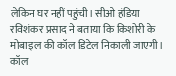लेकिन घर नहीं पहुंची। सीओ हंडिया रविशंकर प्रसाद ने बताया कि किशोरी के मोबाइल की कॉल डिटेल निकाली जाएगी। कॉल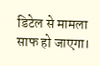डिटेल से मामला साफ हो जाएगा।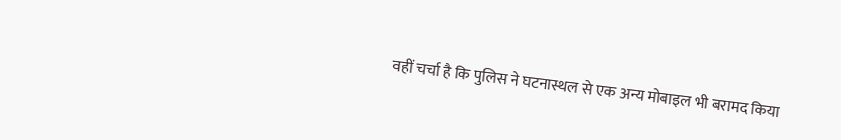वहीं चर्चा है कि पुलिस ने घटनास्थल से एक अन्य मोबाइल भी बरामद किया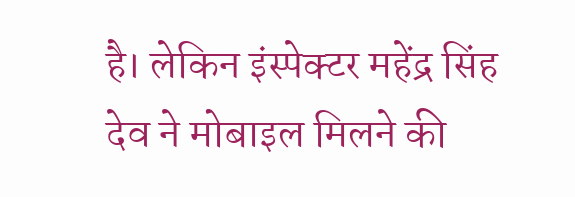है। लेकिन इंस्पेक्टर महेंद्र सिंह देव ने मोबाइल मिलने की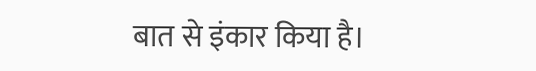बात से इंकार किया है।